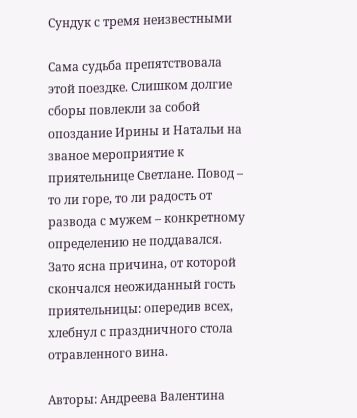Сундук с тремя неизвестными

Сама судьба препятствовала этой поездке. Слишком долгие сборы повлекли за собой опоздание Ирины и Натальи на званое мероприятие к приятельнице Светлане. Повод – то ли горе, то ли радость от развода с мужем – конкретному определению не поддавался. Зато ясна причина, от которой скончался неожиданный гость приятельницы: опередив всех, хлебнул с праздничного стола отравленного вина.

Авторы: Андреева Валентина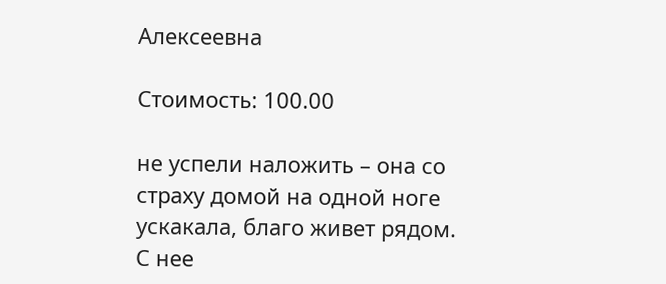Алексеевна

Стоимость: 100.00

не успели наложить – она со страху домой на одной ноге ускакала, благо живет рядом. С нее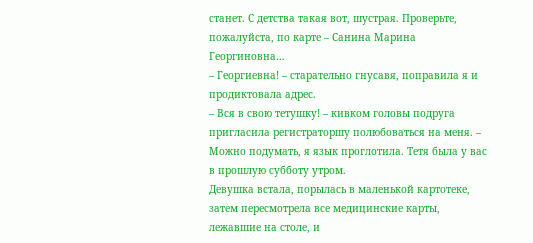станет. С детства такая вот, шустрая. Проверьте, пожалуйста, по карте – Санина Марина Георгиновна…
– Георгиевна! – старательно гнусавя, поправила я и продиктовала адрес.
– Вся в свою тетушку! – кивком головы подруга пригласила регистраторшу полюбоваться на меня. – Можно подумать, я язык проглотила. Тетя была у вас в прошлую субботу утром.
Девушка встала, порылась в маленькой картотеке, затем пересмотрела все медицинские карты, лежавшие на столе, и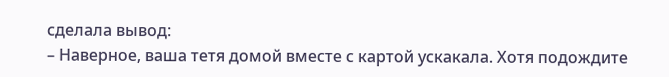сделала вывод:
– Наверное, ваша тетя домой вместе с картой ускакала. Хотя подождите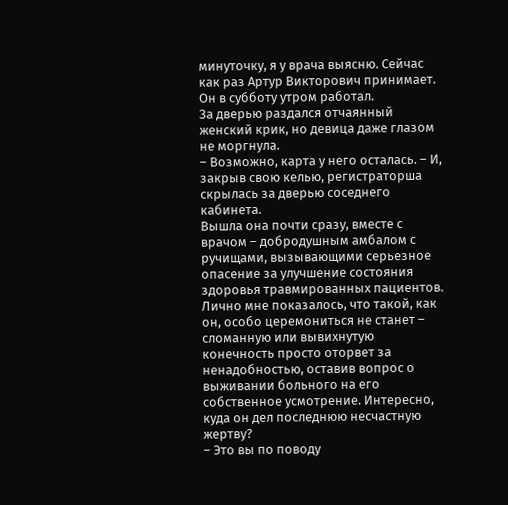минуточку, я у врача выясню. Сейчас как раз Артур Викторович принимает. Он в субботу утром работал.
За дверью раздался отчаянный женский крик, но девица даже глазом не моргнула.
– Возможно, карта у него осталась. – И, закрыв свою келью, регистраторша скрылась за дверью соседнего кабинета.
Вышла она почти сразу, вместе с врачом – добродушным амбалом с ручищами, вызывающими серьезное опасение за улучшение состояния здоровья травмированных пациентов. Лично мне показалось, что такой, как он, особо церемониться не станет – сломанную или вывихнутую конечность просто оторвет за ненадобностью, оставив вопрос о выживании больного на его собственное усмотрение. Интересно, куда он дел последнюю несчастную жертву?
– Это вы по поводу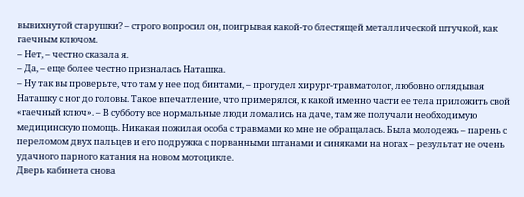вывихнутой старушки? – строго вопросил он, поигрывая какой-то блестящей металлической штучкой, как гаечным ключом.
– Нет, – честно сказала я.
– Да, – еще более честно призналась Наташка.
– Ну так вы проверьте, что там у нее под бинтами, – прогудел хирург-травматолог, любовно оглядывая Наташку с ног до головы. Такое впечатление, что примерялся, к какой именно части ее тела приложить свой «гаечный ключ». – В субботу все нормальные люди ломались на даче, там же получали необходимую медицинскую помощь. Никакая пожилая особа с травмами ко мне не обращалась. Была молодежь – парень с переломом двух пальцев и его подружка с порванными штанами и синяками на ногах – результат не очень удачного парного катания на новом мотоцикле.
Дверь кабинета снова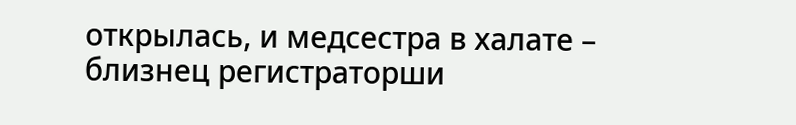открылась, и медсестра в халате – близнец регистраторши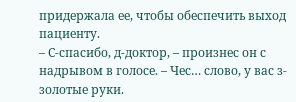придержала ее, чтобы обеспечить выход пациенту.
– С-спасибо, д-доктор, – произнес он с надрывом в голосе. – Чес… слово, у вас з-золотые руки.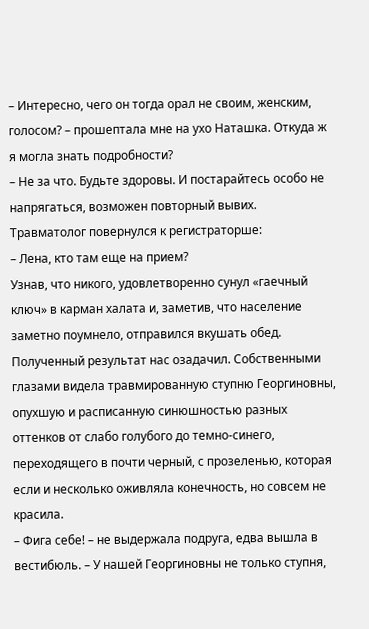– Интересно, чего он тогда орал не своим, женским, голосом? – прошептала мне на ухо Наташка. Откуда ж я могла знать подробности?
– Не за что. Будьте здоровы. И постарайтесь особо не напрягаться, возможен повторный вывих.
Травматолог повернулся к регистраторше:
– Лена, кто там еще на прием?
Узнав, что никого, удовлетворенно сунул «гаечный ключ» в карман халата и, заметив, что население заметно поумнело, отправился вкушать обед.
Полученный результат нас озадачил. Собственными глазами видела травмированную ступню Георгиновны, опухшую и расписанную синюшностью разных оттенков от слабо голубого до темно-синего, переходящего в почти черный, с прозеленью, которая если и несколько оживляла конечность, но совсем не красила.
– Фига себе! – не выдержала подруга, едва вышла в вестибюль. – У нашей Георгиновны не только ступня,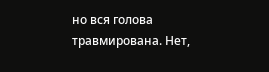но вся голова травмирована. Нет,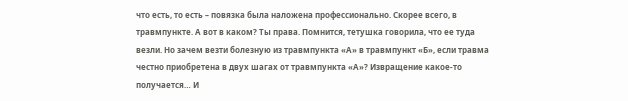что есть, то есть – повязка была наложена профессионально. Скорее всего, в травмпункте. А вот в каком? Ты права. Помнится, тетушка говорила, что ее туда везли. Но зачем везти болезную из травмпункта «А» в травмпункт «Б», если травма честно приобретена в двух шагах от травмпункта «А»? Извращение какое-то получается… И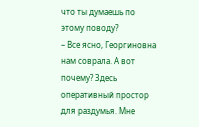что ты думаешь по этому поводу?
– Все ясно, Георгиновна нам соврала. А вот почему? Здесь оперативный простор для раздумья. Мне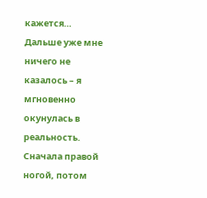кажется…
Дальше уже мне ничего не казалось – я мгновенно окунулась в реальность. Сначала правой ногой, потом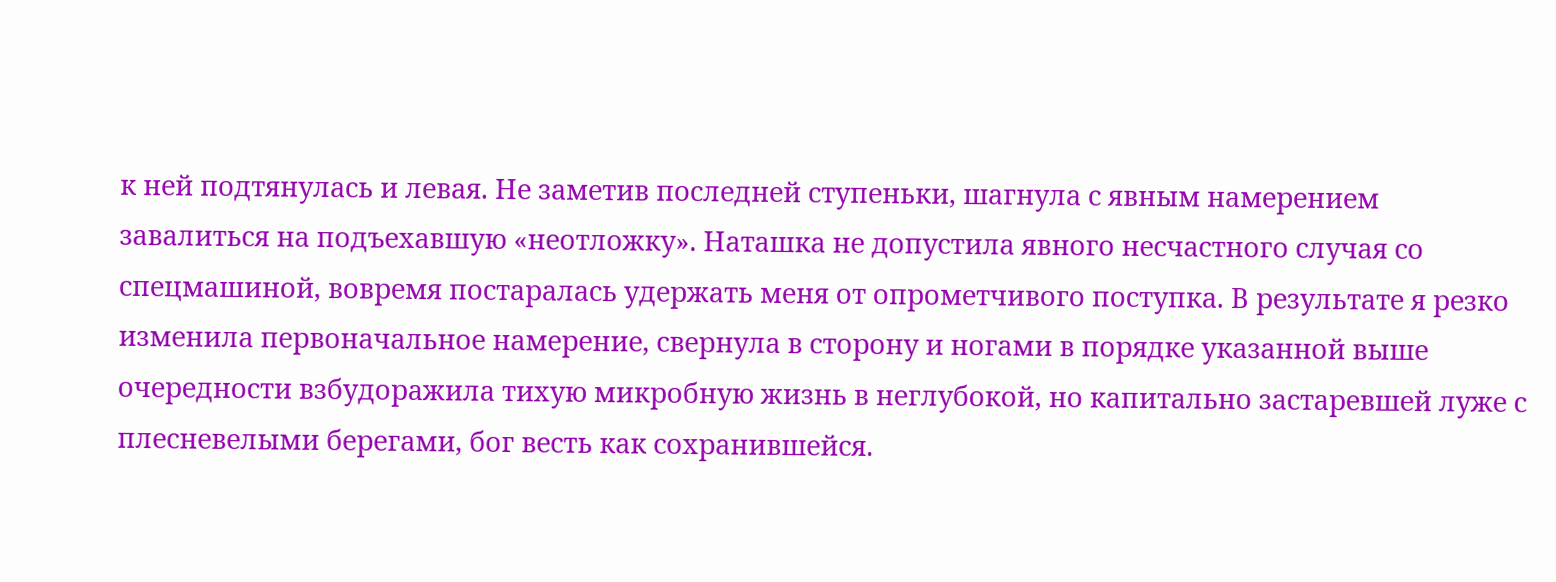к ней подтянулась и левая. Не заметив последней ступеньки, шагнула с явным намерением завалиться на подъехавшую «неотложку». Наташка не допустила явного несчастного случая со спецмашиной, вовремя постаралась удержать меня от опрометчивого поступка. В результате я резко изменила первоначальное намерение, свернула в сторону и ногами в порядке указанной выше очередности взбудоражила тихую микробную жизнь в неглубокой, но капитально застаревшей луже с плесневелыми берегами, бог весть как сохранившейся.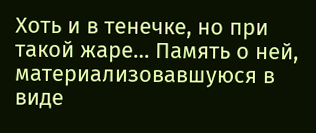Хоть и в тенечке, но при такой жаре… Память о ней, материализовавшуюся в виде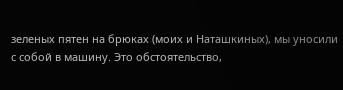зеленых пятен на брюках (моих и Наташкиных), мы уносили с собой в машину. Это обстоятельство,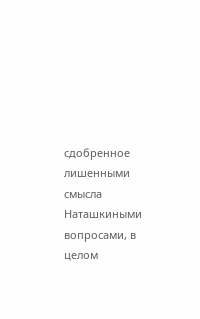сдобренное лишенными смысла Наташкиными вопросами, в целом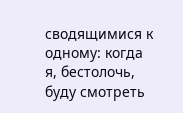сводящимися к одному: когда я, бестолочь, буду смотреть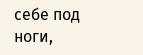себе под ноги,